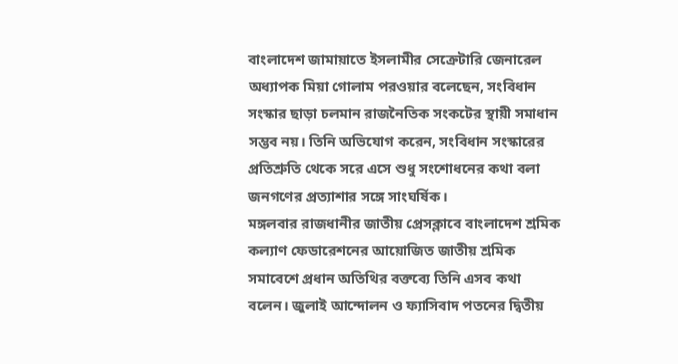বাংলাদেশ জামায়াতে ইসলামীর সেক্রেটারি জেনারেল অধ্যাপক মিয়া গোলাম পরওয়ার বলেছেন, সংবিধান সংস্কার ছাড়া চলমান রাজনৈতিক সংকটের স্থায়ী সমাধান সম্ভব নয়। তিনি অভিযোগ করেন, সংবিধান সংস্কারের প্রতিশ্রুতি থেকে সরে এসে শুধু সংশোধনের কথা বলা জনগণের প্রত্যাশার সঙ্গে সাংঘর্ষিক।
মঙ্গলবার রাজধানীর জাতীয় প্রেসক্লাবে বাংলাদেশ শ্রমিক কল্যাণ ফেডারেশনের আয়োজিত জাতীয় শ্রমিক সমাবেশে প্রধান অতিথির বক্তব্যে তিনি এসব কথা বলেন। জুলাই আন্দোলন ও ফ্যাসিবাদ পতনের দ্বিতীয়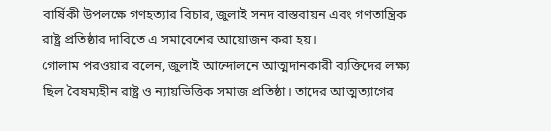বার্ষিকী উপলক্ষে গণহত্যার বিচার, জুলাই সনদ বাস্তবায়ন এবং গণতান্ত্রিক রাষ্ট্র প্রতিষ্ঠার দাবিতে এ সমাবেশের আয়োজন করা হয়।
গোলাম পরওয়ার বলেন, জুলাই আন্দোলনে আত্মদানকারী ব্যক্তিদের লক্ষ্য ছিল বৈষম্যহীন রাষ্ট্র ও ন্যায়ভিত্তিক সমাজ প্রতিষ্ঠা। তাদের আত্মত্যাগের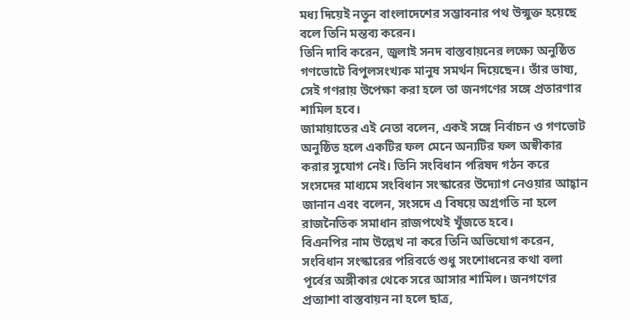মধ্য দিয়েই নতুন বাংলাদেশের সম্ভাবনার পথ উন্মুক্ত হয়েছে বলে তিনি মন্তব্য করেন।
তিনি দাবি করেন, জুলাই সনদ বাস্তবায়নের লক্ষ্যে অনুষ্ঠিত গণভোটে বিপুলসংখ্যক মানুষ সমর্থন দিয়েছেন। তাঁর ভাষ্য, সেই গণরায় উপেক্ষা করা হলে তা জনগণের সঙ্গে প্রতারণার শামিল হবে।
জামায়াতের এই নেতা বলেন, একই সঙ্গে নির্বাচন ও গণভোট অনুষ্ঠিত হলে একটির ফল মেনে অন্যটির ফল অস্বীকার করার সুযোগ নেই। তিনি সংবিধান পরিষদ গঠন করে সংসদের মাধ্যমে সংবিধান সংস্কারের উদ্যোগ নেওয়ার আহ্বান জানান এবং বলেন, সংসদে এ বিষয়ে অগ্রগতি না হলে রাজনৈতিক সমাধান রাজপথেই খুঁজতে হবে।
বিএনপির নাম উল্লেখ না করে তিনি অভিযোগ করেন, সংবিধান সংস্কারের পরিবর্তে শুধু সংশোধনের কথা বলা পূর্বের অঙ্গীকার থেকে সরে আসার শামিল। জনগণের প্রত্যাশা বাস্তবায়ন না হলে ছাত্র,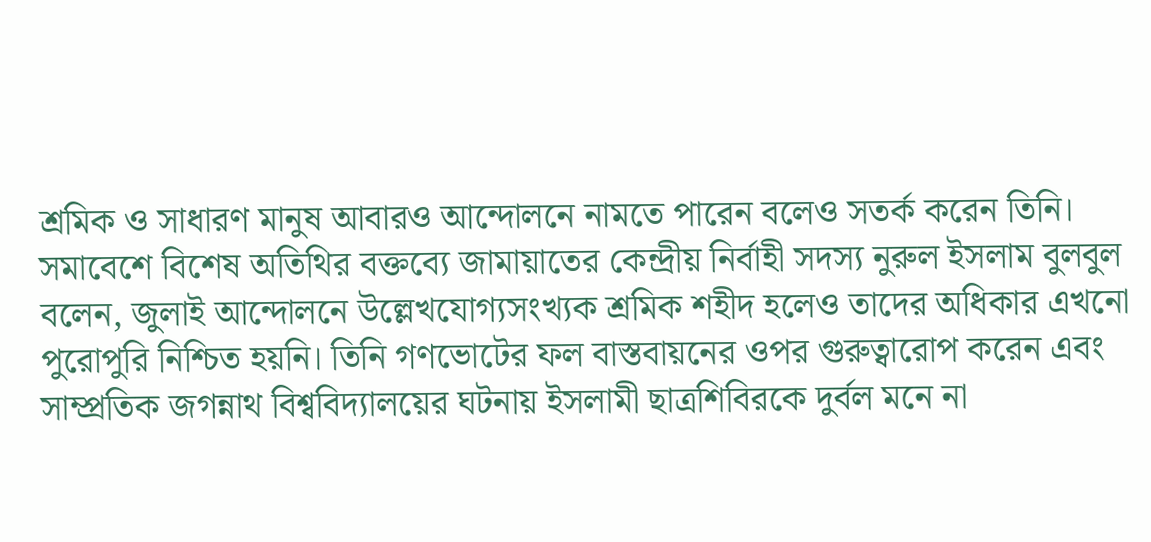শ্রমিক ও সাধারণ মানুষ আবারও আন্দোলনে নামতে পারেন বলেও সতর্ক করেন তিনি।
সমাবেশে বিশেষ অতিথির বক্তব্যে জামায়াতের কেন্দ্রীয় নির্বাহী সদস্য নুরুল ইসলাম বুলবুল বলেন, জুলাই আন্দোলনে উল্লেখযোগ্যসংখ্যক শ্রমিক শহীদ হলেও তাদের অধিকার এখনো পুরোপুরি নিশ্চিত হয়নি। তিনি গণভোটের ফল বাস্তবায়নের ওপর গুরুত্বারোপ করেন এবং সাম্প্রতিক জগন্নাথ বিশ্ববিদ্যালয়ের ঘটনায় ইসলামী ছাত্রশিবিরকে দুর্বল মনে না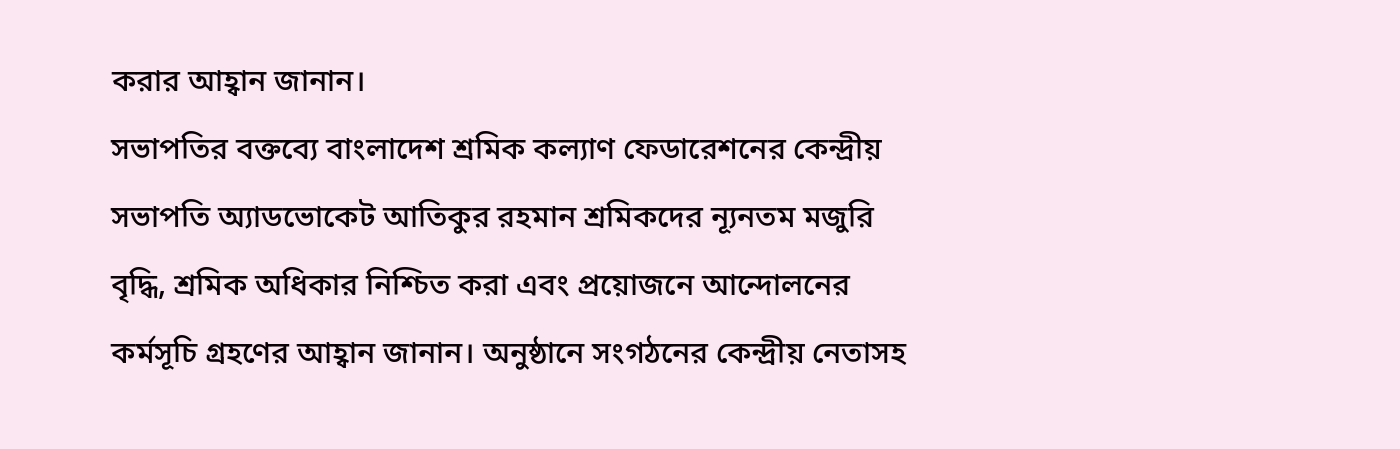করার আহ্বান জানান।
সভাপতির বক্তব্যে বাংলাদেশ শ্রমিক কল্যাণ ফেডারেশনের কেন্দ্রীয় সভাপতি অ্যাডভোকেট আতিকুর রহমান শ্রমিকদের ন্যূনতম মজুরি বৃদ্ধি, শ্রমিক অধিকার নিশ্চিত করা এবং প্রয়োজনে আন্দোলনের কর্মসূচি গ্রহণের আহ্বান জানান। অনুষ্ঠানে সংগঠনের কেন্দ্রীয় নেতাসহ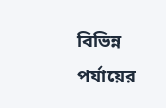বিভিন্ন পর্যায়ের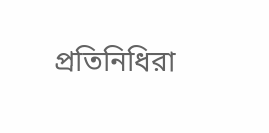প্রতিনিধিরা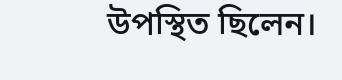উপস্থিত ছিলেন।